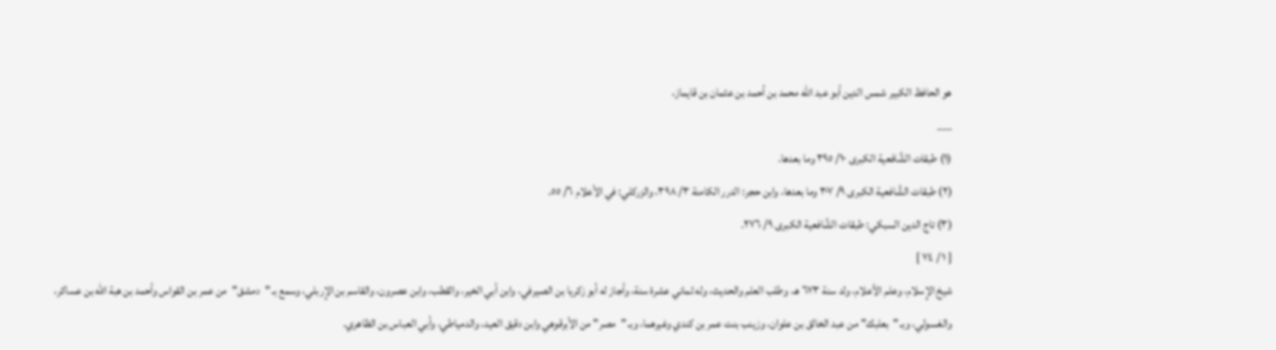هو الحافظ الكبير شمس الدين أبو عبد الله محمد بن أحمد بن عثمان بن قايماز،
___
(١) طبقات الشَّافعية الكبرى ١٠/ ٣٩٥ وما بعدها.
(٢) طبقات الشَّافعية الكبرى ٩/ ٣٠٧ وما بعدها، وابن حجر: الدرر الكامنة ٣/ ٣٩٨، والزركلي: في الأعلام ٦/ ٥٥.
(٣) تاج الدين السبكي: طبقات الشَّافعية الكبرى ٩/ ٢٧٦.
[ ١ / ٧٤ ]
شيخ الإِسلام، وعلم الأعلام، ولد سنة ٦٧٣ هـ، وطلب العلم والحديث، وله ثماني عشرة سنة، وأجاز له أبو زكريا بن الصيرفي، وابن أبي الخير، والقطب، وابن عصرون، والقاسم بن الإِربلي، وسمع بـ "دمشق"من عمر بن القواس وأحمد بن هبة الله بن عساكر، والغسولي، وبـ "بعلبك" من عبد الخالق بن علوان، وزينب بنت عمر بن كندي وغيرهما، وبـ "مصر" من الأبرقوهي وابن دقيق العيد، والدمياطي، وأبي العباس بن الظاهري.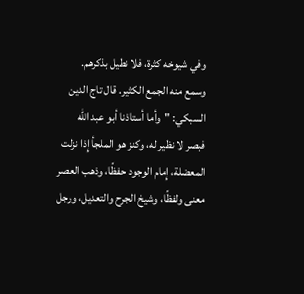وفي شيوخه كثرة، فلا نطيل بذكرهم.
وسمع منه الجمع الكثير. قال تاج الدين السبكي: "وأما أستاذنا أبو عبد الله فبصر لا نظير له، وكنز هو الملجأ إِذا نزلت المعضلة، إِمام الوجود حفظًا، وذهب العصر معنى ولفظًا، وشيخ الجرح والتعديل، ورجل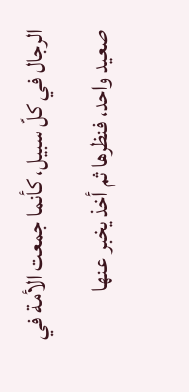الرجال في كلّ سبيل، كأنما جمعت الأمة في صعيد واحد، فنظرها ثم أخذ يخبر عنها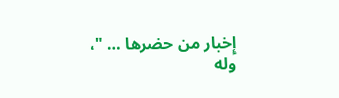إِخبار من حضرها … "، وله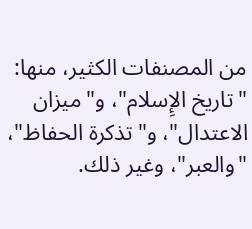من المصنفات الكثير، منها: "تاريخ الإِسلام"، و"ميزان الاعتدال"، و"تذكرة الحفاظ"، "والعبر"، وغير ذلك.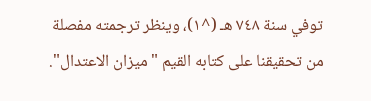توفي سنة ٧٤٨ هـ (^١)، وينظر ترجمته مفصلة من تحقيقنا على كتابه القيم "ميزان الاعتدال".